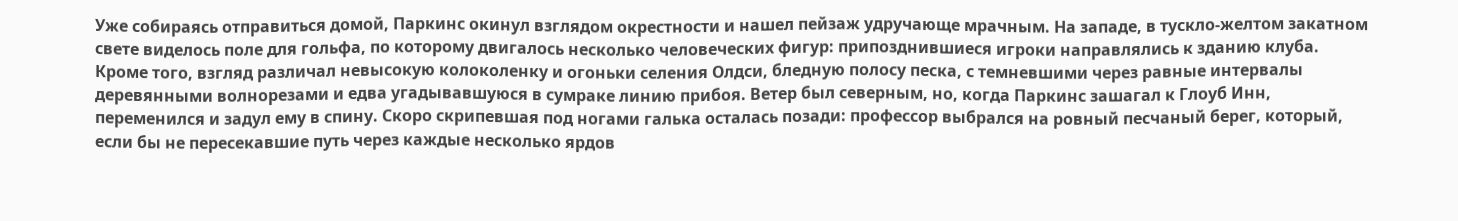Уже собираясь отправиться домой, Паркинс окинул взглядом окрестности и нашел пейзаж удручающе мрачным. На западе, в тускло-желтом закатном свете виделось поле для гольфа, по которому двигалось несколько человеческих фигур: припозднившиеся игроки направлялись к зданию клуба. Кроме того, взгляд различал невысокую колоколенку и огоньки селения Олдси, бледную полосу песка, с темневшими через равные интервалы деревянными волнорезами и едва угадывавшуюся в сумраке линию прибоя. Ветер был северным, но, когда Паркинс зашагал к Глоуб Инн, переменился и задул ему в спину. Скоро скрипевшая под ногами галька осталась позади: профессор выбрался на ровный песчаный берег, который, если бы не пересекавшие путь через каждые несколько ярдов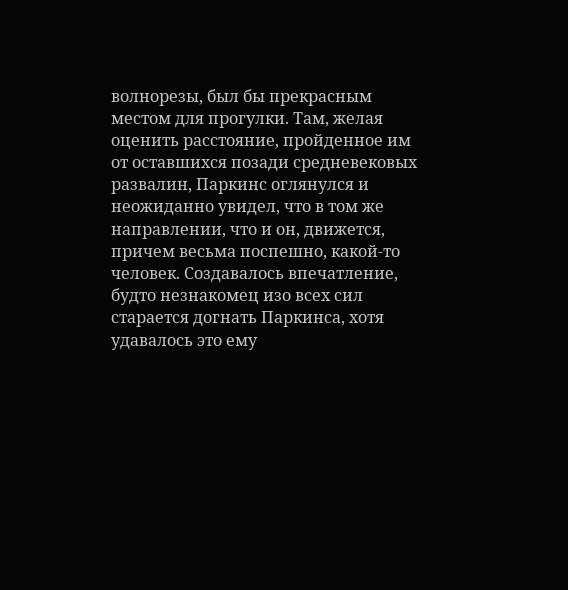волнорезы, был бы прекрасным местом для прогулки. Там, желая оценить расстояние, пройденное им от оставшихся позади средневековых развалин, Паркинс оглянулся и неожиданно увидел, что в том же направлении, что и он, движется, причем весьма поспешно, какой-то человек. Создавалось впечатление, будто незнакомец изо всех сил старается догнать Паркинса, хотя удавалось это ему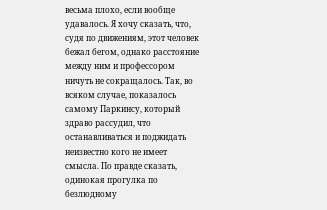весьма плохо, если вообще удавалось. Я хочу сказать, что, судя по движениям, этот человек бежал бегом, однако расстояние между ним и профессором ничуть не сокращалось. Так, во всяком случае, показалось самому Паркинсу, который здраво рассудил, что останавливаться и поджидать неизвестно кого не имеет смысла. По правде сказать, одинокая прогулка по безлюдному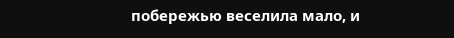побережью веселила мало, и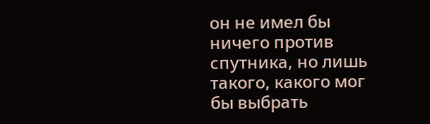он не имел бы ничего против спутника, но лишь такого, какого мог бы выбрать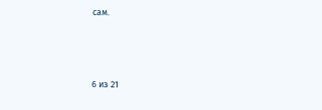сам.



6 из 21